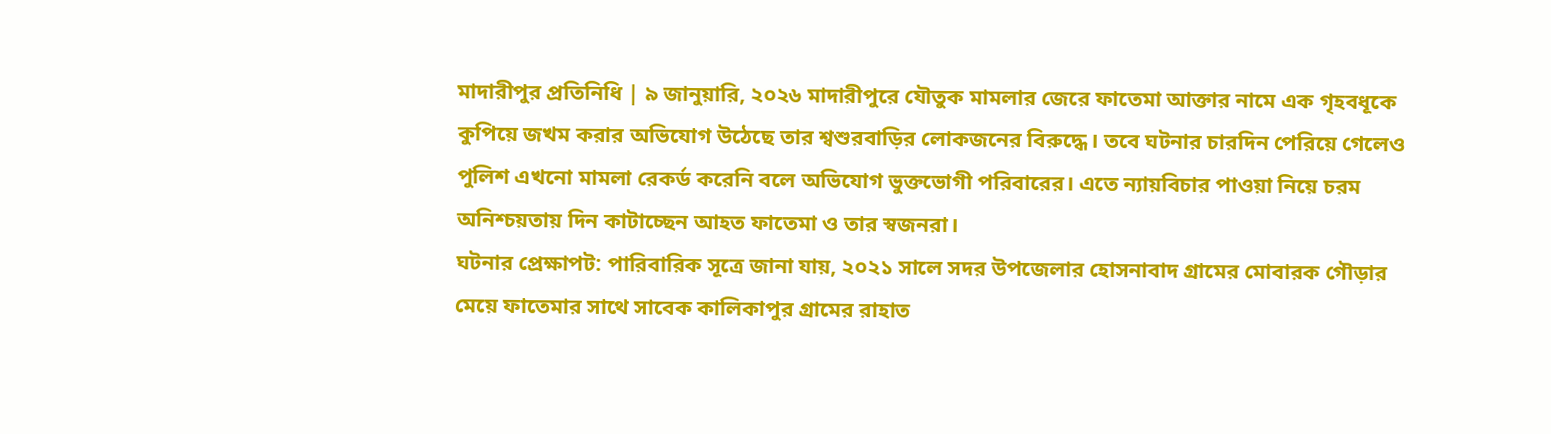মাদারীপুর প্রতিনিধি | ৯ জানুয়ারি, ২০২৬ মাদারীপুরে যৌতুক মামলার জেরে ফাতেমা আক্তার নামে এক গৃহবধূকে কুপিয়ে জখম করার অভিযোগ উঠেছে তার শ্বশুরবাড়ির লোকজনের বিরুদ্ধে। তবে ঘটনার চারদিন পেরিয়ে গেলেও পুলিশ এখনো মামলা রেকর্ড করেনি বলে অভিযোগ ভুক্তভোগী পরিবারের। এতে ন্যায়বিচার পাওয়া নিয়ে চরম অনিশ্চয়তায় দিন কাটাচ্ছেন আহত ফাতেমা ও তার স্বজনরা।
ঘটনার প্রেক্ষাপট: পারিবারিক সূত্রে জানা যায়, ২০২১ সালে সদর উপজেলার হোসনাবাদ গ্রামের মোবারক গৌড়ার মেয়ে ফাতেমার সাথে সাবেক কালিকাপুর গ্রামের রাহাত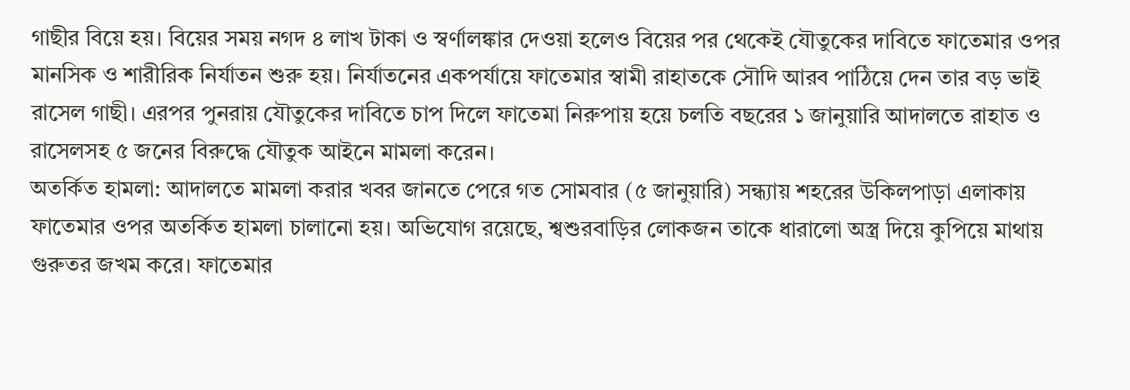গাছীর বিয়ে হয়। বিয়ের সময় নগদ ৪ লাখ টাকা ও স্বর্ণালঙ্কার দেওয়া হলেও বিয়ের পর থেকেই যৌতুকের দাবিতে ফাতেমার ওপর মানসিক ও শারীরিক নির্যাতন শুরু হয়। নির্যাতনের একপর্যায়ে ফাতেমার স্বামী রাহাতকে সৌদি আরব পাঠিয়ে দেন তার বড় ভাই রাসেল গাছী। এরপর পুনরায় যৌতুকের দাবিতে চাপ দিলে ফাতেমা নিরুপায় হয়ে চলতি বছরের ১ জানুয়ারি আদালতে রাহাত ও রাসেলসহ ৫ জনের বিরুদ্ধে যৌতুক আইনে মামলা করেন।
অতর্কিত হামলা: আদালতে মামলা করার খবর জানতে পেরে গত সোমবার (৫ জানুয়ারি) সন্ধ্যায় শহরের উকিলপাড়া এলাকায় ফাতেমার ওপর অতর্কিত হামলা চালানো হয়। অভিযোগ রয়েছে, শ্বশুরবাড়ির লোকজন তাকে ধারালো অস্ত্র দিয়ে কুপিয়ে মাথায় গুরুতর জখম করে। ফাতেমার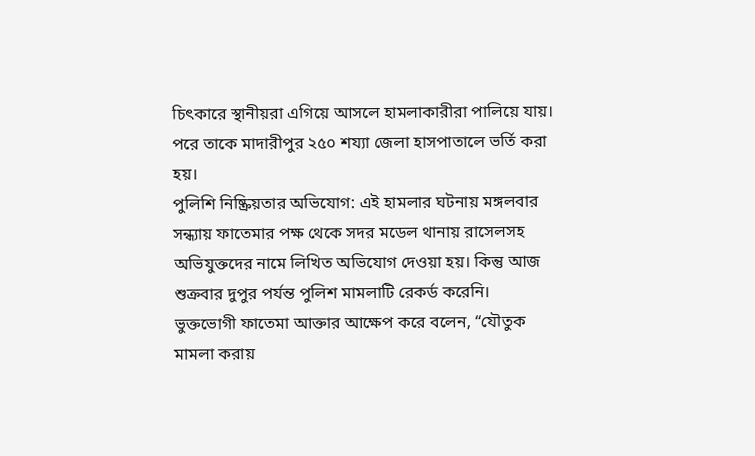চিৎকারে স্থানীয়রা এগিয়ে আসলে হামলাকারীরা পালিয়ে যায়। পরে তাকে মাদারীপুর ২৫০ শয্যা জেলা হাসপাতালে ভর্তি করা হয়।
পুলিশি নিষ্ক্রিয়তার অভিযোগ: এই হামলার ঘটনায় মঙ্গলবার সন্ধ্যায় ফাতেমার পক্ষ থেকে সদর মডেল থানায় রাসেলসহ অভিযুক্তদের নামে লিখিত অভিযোগ দেওয়া হয়। কিন্তু আজ শুক্রবার দুপুর পর্যন্ত পুলিশ মামলাটি রেকর্ড করেনি।
ভুক্তভোগী ফাতেমা আক্তার আক্ষেপ করে বলেন, “যৌতুক মামলা করায়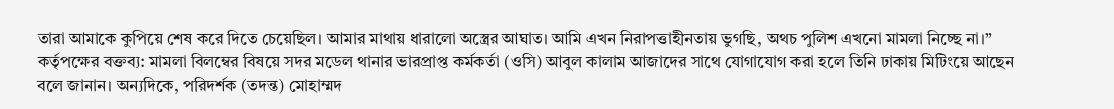তারা আমাকে কুপিয়ে শেষ করে দিতে চেয়েছিল। আমার মাথায় ধারালো অস্ত্রের আঘাত। আমি এখন নিরাপত্তাহীনতায় ভুগছি, অথচ পুলিশ এখনো মামলা নিচ্ছে না।”
কর্তৃপক্ষের বক্তব্য: মামলা বিলম্বের বিষয়ে সদর মডেল থানার ভারপ্রাপ্ত কর্মকর্তা (ওসি) আবুল কালাম আজাদের সাথে যোগাযোগ করা হলে তিনি ঢাকায় মিটিংয়ে আছেন বলে জানান। অন্যদিকে, পরিদর্শক (তদন্ত) মোহাম্মদ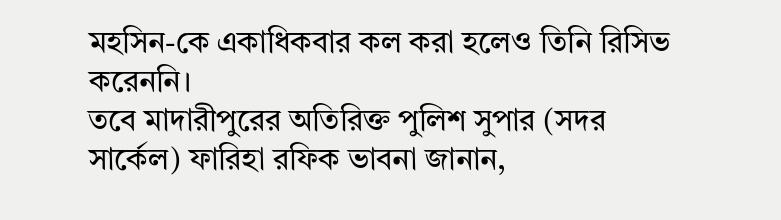মহসিন-কে একাধিকবার কল করা হলেও তিনি রিসিভ করেননি।
তবে মাদারীপুরের অতিরিক্ত পুলিশ সুপার (সদর সার্কেল) ফারিহা রফিক ভাবনা জানান,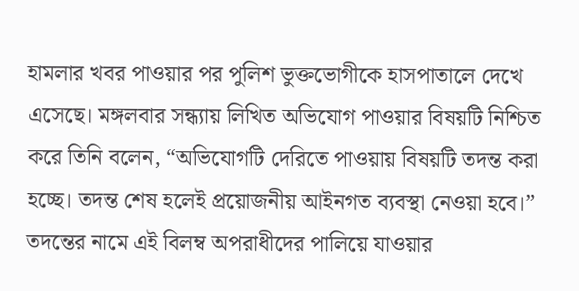হামলার খবর পাওয়ার পর পুলিশ ভুক্তভোগীকে হাসপাতালে দেখে এসেছে। মঙ্গলবার সন্ধ্যায় লিখিত অভিযোগ পাওয়ার বিষয়টি নিশ্চিত করে তিনি বলেন, “অভিযোগটি দেরিতে পাওয়ায় বিষয়টি তদন্ত করা হচ্ছে। তদন্ত শেষ হলেই প্রয়োজনীয় আইনগত ব্যবস্থা নেওয়া হবে।”
তদন্তের নামে এই বিলম্ব অপরাধীদের পালিয়ে যাওয়ার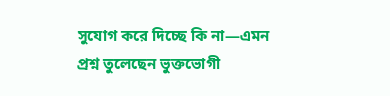সুযোগ করে দিচ্ছে কি না—এমন প্রশ্ন তুলেছেন ভুক্তভোগী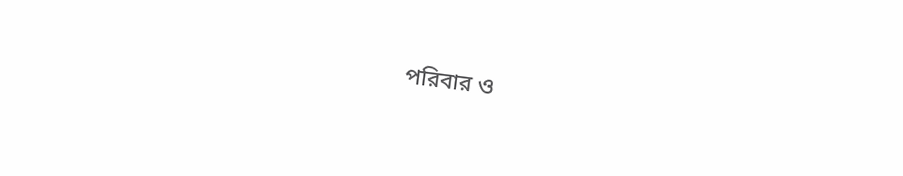পরিবার ও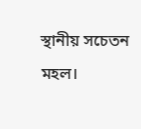স্থানীয় সচেতন মহল।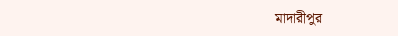মাদারীপুর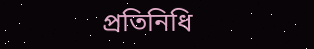প্রতিনিধি